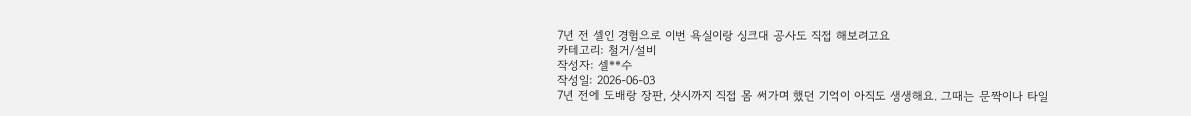7년 전 셀인 경험으로 이번 욕실이랑 싱크대 공사도 직접 해보려고요
카테고리: 철거/설비
작성자: 셀**수
작성일: 2026-06-03
7년 전에 도배랑 장판, 샷시까지 직접 몸 써가며 했던 기억이 아직도 생생해요. 그때는 문짝이나 타일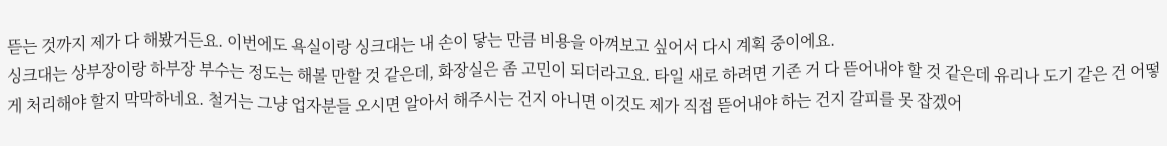뜯는 것까지 제가 다 해봤거든요. 이번에도 욕실이랑 싱크대는 내 손이 닿는 만큼 비용을 아껴보고 싶어서 다시 계획 중이에요.
싱크대는 상부장이랑 하부장 부수는 정도는 해볼 만할 것 같은데, 화장실은 좀 고민이 되더라고요. 타일 새로 하려면 기존 거 다 뜯어내야 할 것 같은데 유리나 도기 같은 건 어떻게 처리해야 할지 막막하네요. 철거는 그냥 업자분들 오시면 알아서 해주시는 건지 아니면 이것도 제가 직접 뜯어내야 하는 건지 갈피를 못 잡겠어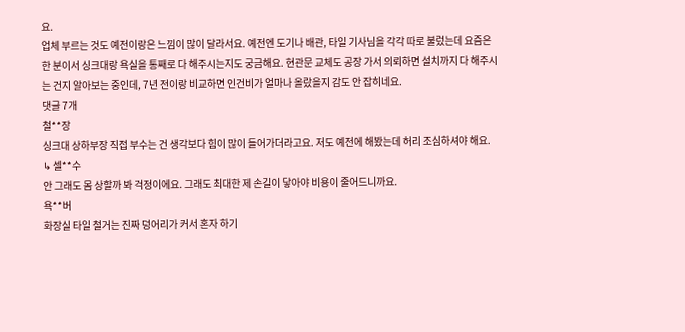요.
업체 부르는 것도 예전이랑은 느낌이 많이 달라서요. 예전엔 도기나 배관, 타일 기사님을 각각 따로 불렀는데 요즘은 한 분이서 싱크대랑 욕실을 통째로 다 해주시는지도 궁금해요. 현관문 교체도 공장 가서 의뢰하면 설치까지 다 해주시는 건지 알아보는 중인데, 7년 전이랑 비교하면 인건비가 얼마나 올랐을지 감도 안 잡히네요.
댓글 7개
철**장
싱크대 상하부장 직접 부수는 건 생각보다 힘이 많이 들어가더라고요. 저도 예전에 해봤는데 허리 조심하셔야 해요.
↳ 셀**수
안 그래도 몸 상할까 봐 걱정이에요. 그래도 최대한 제 손길이 닿아야 비용이 줄어드니까요.
욕**버
화장실 타일 철거는 진짜 덩어리가 커서 혼자 하기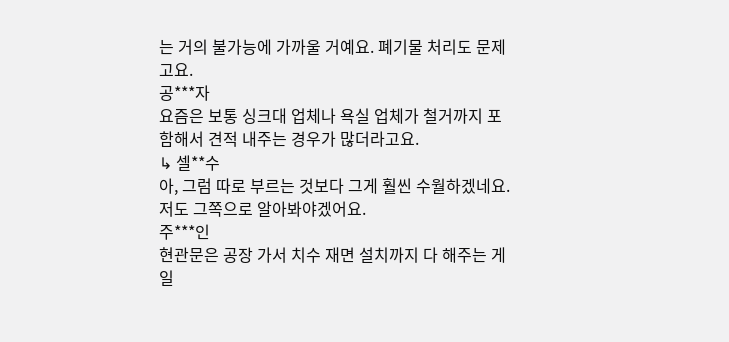는 거의 불가능에 가까울 거예요. 폐기물 처리도 문제고요.
공***자
요즘은 보통 싱크대 업체나 욕실 업체가 철거까지 포함해서 견적 내주는 경우가 많더라고요.
↳ 셀**수
아, 그럼 따로 부르는 것보다 그게 훨씬 수월하겠네요. 저도 그쪽으로 알아봐야겠어요.
주***인
현관문은 공장 가서 치수 재면 설치까지 다 해주는 게 일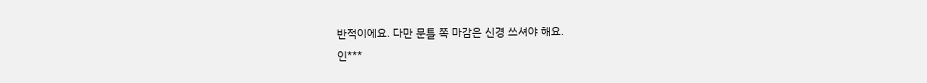반적이에요. 다만 문틀 쪽 마감은 신경 쓰셔야 해요.
인***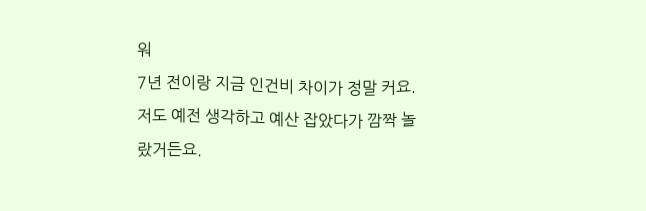워
7년 전이랑 지금 인건비 차이가 정말 커요. 저도 예전 생각하고 예산 잡았다가 깜짝 놀랐거든요.